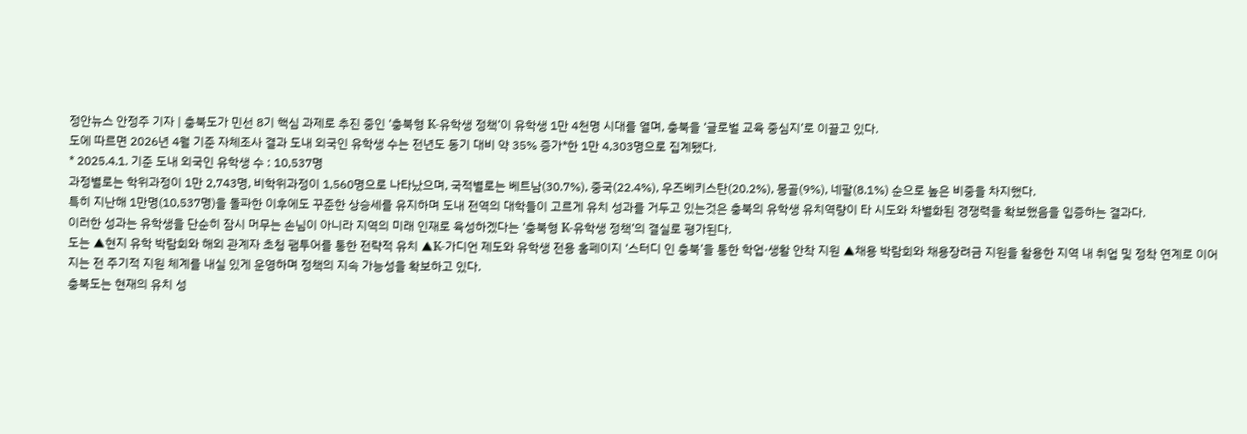정안뉴스 안정주 기자 | 충북도가 민선 8기 핵심 과제로 추진 중인 ‘충북형 K-유학생 정책’이 유학생 1만 4천명 시대를 열며, 충북을 ‘글로벌 교육 중심지’로 이끌고 있다.
도에 따르면 2026년 4월 기준 자체조사 결과 도내 외국인 유학생 수는 전년도 동기 대비 약 35% 증가*한 1만 4,303명으로 집계됐다.
* 2025.4.1. 기준 도내 외국인 유학생 수 : 10,537명
과정별로는 학위과정이 1만 2,743명, 비학위과정이 1,560명으로 나타났으며, 국적별로는 베트남(30.7%), 중국(22.4%), 우즈베키스탄(20.2%), 몽골(9%), 네팔(8.1%) 순으로 높은 비중을 차지했다.
특히 지난해 1만명(10,537명)을 돌파한 이후에도 꾸준한 상승세를 유지하며 도내 전역의 대학들이 고르게 유치 성과를 거두고 있는것은 충북의 유학생 유치역량이 타 시도와 차별화된 경쟁력을 확보했음을 입증하는 결과다.
이러한 성과는 유학생을 단순히 잠시 머무는 손님이 아니라 지역의 미래 인재로 육성하겠다는 ‘충북형 K-유학생 정책’의 결실로 평가된다.
도는 ▲현지 유학 박람회와 해외 관계자 초청 팸투어를 통한 전략적 유치 ▲K-가디언 제도와 유학생 전용 홈페이지 ‘스터디 인 충북’을 통한 학업·생활 안착 지원 ▲채용 박람회와 채용장려금 지원을 활용한 지역 내 취업 및 정착 연계로 이어지는 전 주기적 지원 체계를 내실 있게 운영하며 정책의 지속 가능성을 확보하고 있다.
충북도는 현재의 유치 성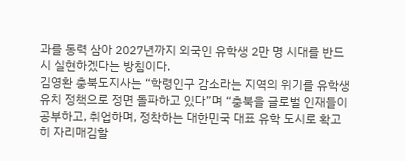과를 동력 삼아 2027년까지 외국인 유학생 2만 명 시대를 반드시 실현하겠다는 방침이다.
김영환 충북도지사는 “학령인구 감소라는 지역의 위기를 유학생 유치 정책으로 정면 돌파하고 있다”며 “충북을 글로벌 인재들이 공부하고, 취업하며, 정착하는 대한민국 대표 유학 도시로 확고히 자리매김할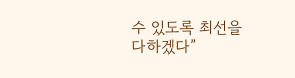수 있도록 최선을 다하겠다”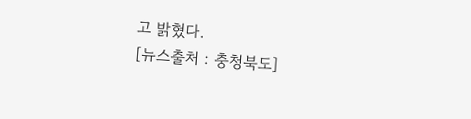고 밝혔다.
[뉴스출처 : 충청북도]